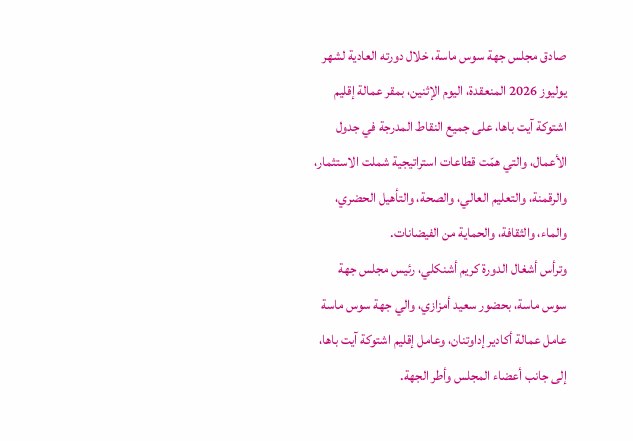صادق مجلس جهة سوس ماسة، خلال دورته العادية لشهر يوليوز 2026 المنعقدة، اليوم الإثنين، بمقر عمالة إقليم اشتوكة آيت باها، على جميع النقاط المدرجة في جدول الأعمال، والتي همّت قطاعات استراتيجية شملت الاستثمار، والرقمنة، والتعليم العالي، والصحة، والتأهيل الحضري، والماء، والثقافة، والحماية من الفيضانات.
وترأس أشغال الدورة كريم أشنكلي، رئيس مجلس جهة سوس ماسة، بحضور سعيد أمزازي، والي جهة سوس ماسة عامل عمالة أكادير إداوتنان، وعامل إقليم اشتوكة آيت باها، إلى جانب أعضاء المجلس وأطر الجهة.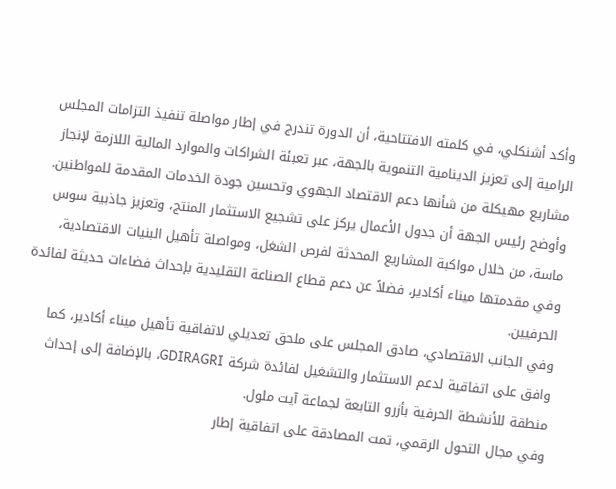وأكد أشنكلي، في كلمته الافتتاحية، أن الدورة تندرج في إطار مواصلة تنفيذ التزامات المجلس الرامية إلى تعزيز الدينامية التنموية بالجهة، عبر تعبئة الشراكات والموارد المالية اللازمة لإنجاز مشاريع مهيكلة من شأنها دعم الاقتصاد الجهوي وتحسين جودة الخدمات المقدمة للمواطنين.
وأوضح رئيس الجهة أن جدول الأعمال يركز على تشجيع الاستثمار المنتج، وتعزيز جاذبية سوس ماسة، من خلال مواكبة المشاريع المحدثة لفرص الشغل، ومواصلة تأهيل البنيات الاقتصادية، وفي مقدمتها ميناء أكادير، فضلاً عن دعم قطاع الصناعة التقليدية بإحداث فضاءات حديثة لفائدة الحرفيين.
وفي الجانب الاقتصادي، صادق المجلس على ملحق تعديلي لاتفاقية تأهيل ميناء أكادير، كما وافق على اتفاقية لدعم الاستثمار والتشغيل لفائدة شركة GDIRAGRI، بالإضافة إلى إحداث منطقة للأنشطة الحرفية بأزرو التابعة لجماعة آيت ملول.
وفي مجال التحول الرقمي، تمت المصادقة على اتفاقية إطار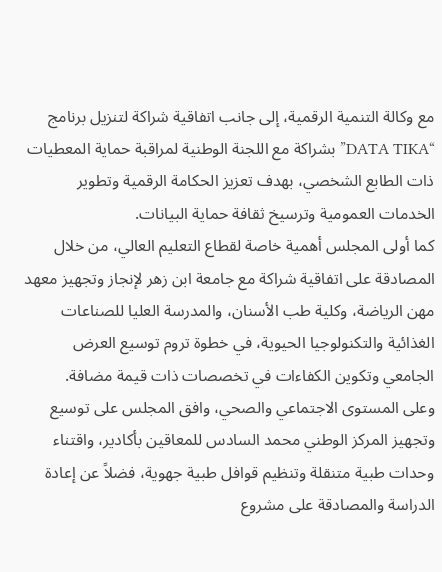مع وكالة التنمية الرقمية، إلى جانب اتفاقية شراكة لتنزيل برنامج “DATA TIKA” بشراكة مع اللجنة الوطنية لمراقبة حماية المعطيات ذات الطابع الشخصي، بهدف تعزيز الحكامة الرقمية وتطوير الخدمات العمومية وترسيخ ثقافة حماية البيانات.
كما أولى المجلس أهمية خاصة لقطاع التعليم العالي، من خلال المصادقة على اتفاقية شراكة مع جامعة ابن زهر لإنجاز وتجهيز معهد مهن الرياضة، وكلية طب الأسنان، والمدرسة العليا للصناعات الغذائية والتكنولوجيا الحيوية، في خطوة تروم توسيع العرض الجامعي وتكوين الكفاءات في تخصصات ذات قيمة مضافة.
وعلى المستوى الاجتماعي والصحي، وافق المجلس على توسيع وتجهيز المركز الوطني محمد السادس للمعاقين بأكادير، واقتناء وحدات طبية متنقلة وتنظيم قوافل طبية جهوية، فضلاً عن إعادة الدراسة والمصادقة على مشروع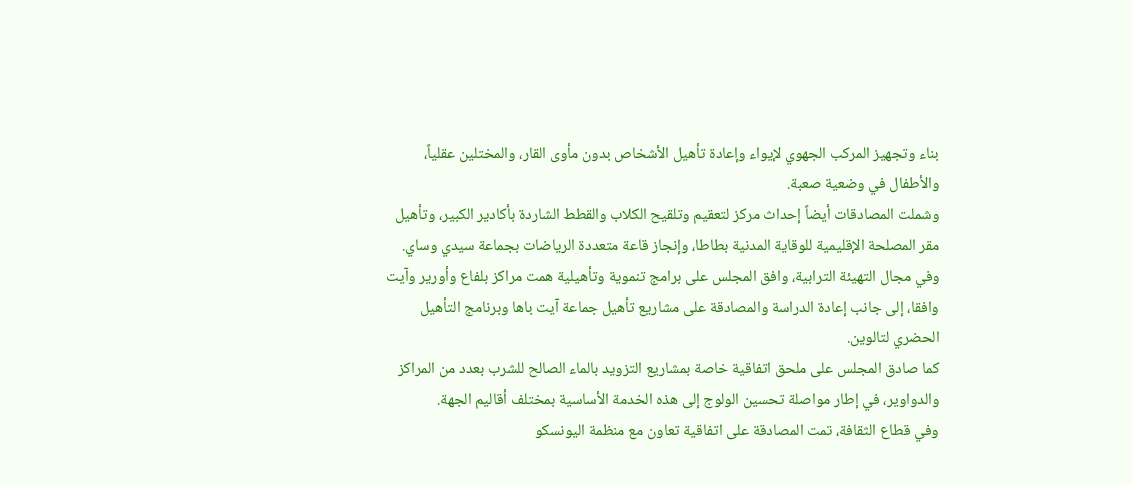بناء وتجهيز المركب الجهوي لإيواء وإعادة تأهيل الأشخاص بدون مأوى القار، والمختلين عقلياً، والأطفال في وضعية صعبة.
وشملت المصادقات أيضاً إحداث مركز لتعقيم وتلقيح الكلاب والقطط الشاردة بأكادير الكبير، وتأهيل مقر المصلحة الإقليمية للوقاية المدنية بطاطا، وإنجاز قاعة متعددة الرياضات بجماعة سيدي وساي.
وفي مجال التهيئة الترابية، وافق المجلس على برامج تنموية وتأهيلية همت مراكز بلفاع وأورير وآيت وافقا، إلى جانب إعادة الدراسة والمصادقة على مشاريع تأهيل جماعة آيت باها وبرنامج التأهيل الحضري لتالوين.
كما صادق المجلس على ملحق اتفاقية خاصة بمشاريع التزويد بالماء الصالح للشرب بعدد من المراكز والدواوير، في إطار مواصلة تحسين الولوج إلى هذه الخدمة الأساسية بمختلف أقاليم الجهة.
وفي قطاع الثقافة، تمت المصادقة على اتفاقية تعاون مع منظمة اليونسكو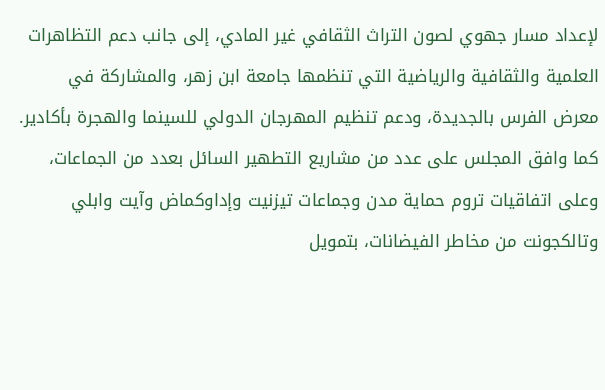لإعداد مسار جهوي لصون التراث الثقافي غير المادي، إلى جانب دعم التظاهرات العلمية والثقافية والرياضية التي تنظمها جامعة ابن زهر، والمشاركة في معرض الفرس بالجديدة، ودعم تنظيم المهرجان الدولي للسينما والهجرة بأكادير.
كما وافق المجلس على عدد من مشاريع التطهير السائل بعدد من الجماعات، وعلى اتفاقيات تروم حماية مدن وجماعات تيزنيت وإداوكماض وآيت وابلي وتالكجونت من مخاطر الفيضانات، بتمويل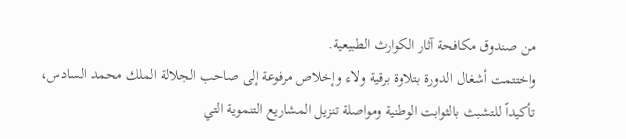من صندوق مكافحة آثار الكوارث الطبيعية.
واختتمت أشغال الدورة بتلاوة برقية ولاء وإخلاص مرفوعة إلى صاحب الجلالة الملك محمد السادس، تأكيداً للتشبث بالثوابت الوطنية ومواصلة تنزيل المشاريع التنموية التي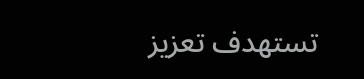تستهدف تعزيز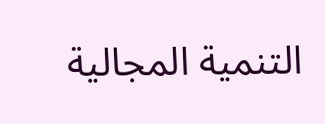التنمية المجالية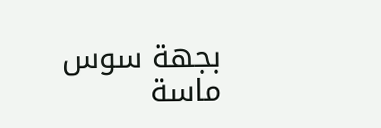بجهة سوس ماسة